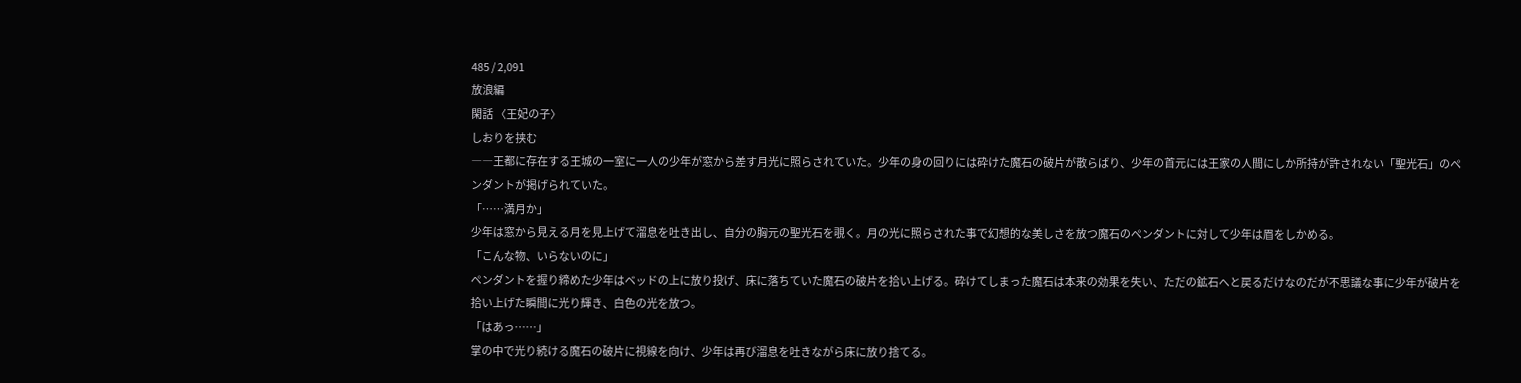485 / 2,091
放浪編
閑話 〈王妃の子〉
しおりを挟む
――王都に存在する王城の一室に一人の少年が窓から差す月光に照らされていた。少年の身の回りには砕けた魔石の破片が散らばり、少年の首元には王家の人間にしか所持が許されない「聖光石」のペンダントが掲げられていた。
「……満月か」
少年は窓から見える月を見上げて溜息を吐き出し、自分の胸元の聖光石を覗く。月の光に照らされた事で幻想的な美しさを放つ魔石のペンダントに対して少年は眉をしかめる。
「こんな物、いらないのに」
ペンダントを握り締めた少年はベッドの上に放り投げ、床に落ちていた魔石の破片を拾い上げる。砕けてしまった魔石は本来の効果を失い、ただの鉱石へと戻るだけなのだが不思議な事に少年が破片を拾い上げた瞬間に光り輝き、白色の光を放つ。
「はあっ……」
掌の中で光り続ける魔石の破片に視線を向け、少年は再び溜息を吐きながら床に放り捨てる。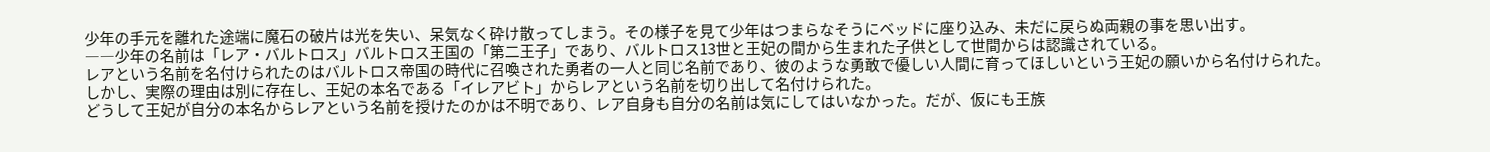少年の手元を離れた途端に魔石の破片は光を失い、呆気なく砕け散ってしまう。その様子を見て少年はつまらなそうにベッドに座り込み、未だに戻らぬ両親の事を思い出す。
――少年の名前は「レア・バルトロス」バルトロス王国の「第二王子」であり、バルトロス13世と王妃の間から生まれた子供として世間からは認識されている。
レアという名前を名付けられたのはバルトロス帝国の時代に召喚された勇者の一人と同じ名前であり、彼のような勇敢で優しい人間に育ってほしいという王妃の願いから名付けられた。しかし、実際の理由は別に存在し、王妃の本名である「イレアビト」からレアという名前を切り出して名付けられた。
どうして王妃が自分の本名からレアという名前を授けたのかは不明であり、レア自身も自分の名前は気にしてはいなかった。だが、仮にも王族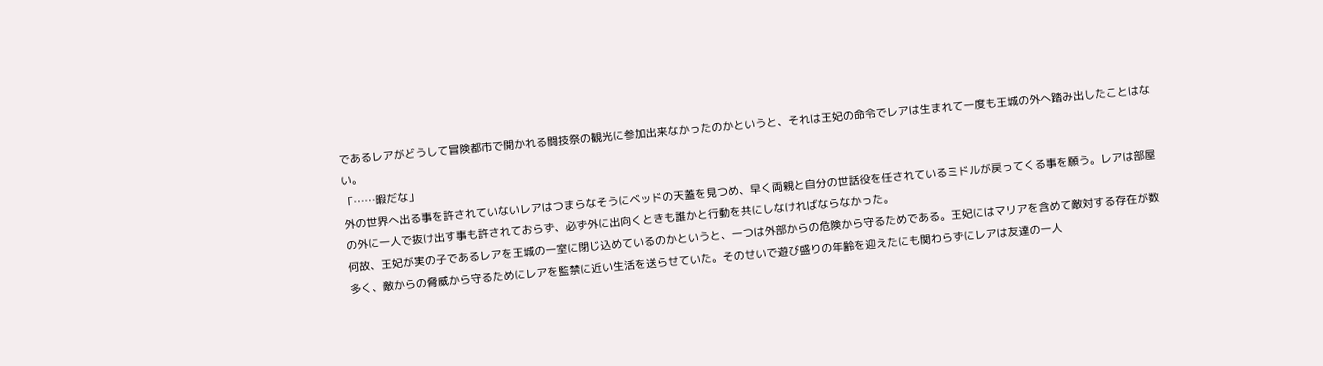であるレアがどうして冒険都市で開かれる闘技祭の観光に参加出来なかったのかというと、それは王妃の命令でレアは生まれて一度も王城の外へ踏み出したことはない。
「……暇だな」
外の世界へ出る事を許されていないレアはつまらなそうにベッドの天蓋を見つめ、早く両親と自分の世話役を任されているミドルが戻ってくる事を願う。レアは部屋の外に一人で抜け出す事も許されておらず、必ず外に出向くときも誰かと行動を共にしなければならなかった。
何故、王妃が実の子であるレアを王城の一室に閉じ込めているのかというと、一つは外部からの危険から守るためである。王妃にはマリアを含めて敵対する存在が数多く、敵からの脅威から守るためにレアを監禁に近い生活を送らせていた。そのせいで遊び盛りの年齢を迎えたにも関わらずにレアは友達の一人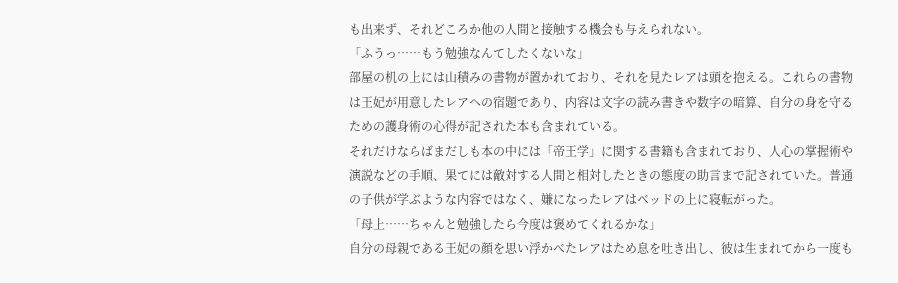も出来ず、それどころか他の人間と接触する機会も与えられない。
「ふうっ……もう勉強なんてしたくないな」
部屋の机の上には山積みの書物が置かれており、それを見たレアは頭を抱える。これらの書物は王妃が用意したレアへの宿題であり、内容は文字の読み書きや数字の暗算、自分の身を守るための護身術の心得が記された本も含まれている。
それだけならばまだしも本の中には「帝王学」に関する書籍も含まれており、人心の掌握術や演説などの手順、果てには敵対する人間と相対したときの態度の助言まで記されていた。普通の子供が学ぶような内容ではなく、嫌になったレアはベッドの上に寝転がった。
「母上……ちゃんと勉強したら今度は褒めてくれるかな」
自分の母親である王妃の顔を思い浮かべたレアはため息を吐き出し、彼は生まれてから一度も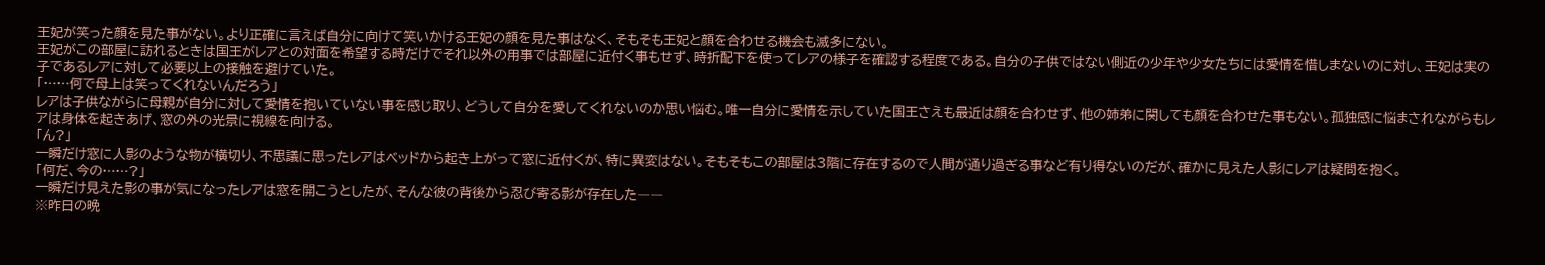王妃が笑った顔を見た事がない。より正確に言えば自分に向けて笑いかける王妃の顔を見た事はなく、そもそも王妃と顔を合わせる機会も滅多にない。
王妃がこの部屋に訪れるときは国王がレアとの対面を希望する時だけでそれ以外の用事では部屋に近付く事もせず、時折配下を使ってレアの様子を確認する程度である。自分の子供ではない側近の少年や少女たちには愛情を惜しまないのに対し、王妃は実の子であるレアに対して必要以上の接触を避けていた。
「……何で母上は笑ってくれないんだろう」
レアは子供ながらに母親が自分に対して愛情を抱いていない事を感じ取り、どうして自分を愛してくれないのか思い悩む。唯一自分に愛情を示していた国王さえも最近は顔を合わせず、他の姉弟に関しても顔を合わせた事もない。孤独感に悩まされながらもレアは身体を起きあげ、窓の外の光景に視線を向ける。
「ん?」
一瞬だけ窓に人影のような物が横切り、不思議に思ったレアはベッドから起き上がって窓に近付くが、特に異変はない。そもそもこの部屋は3階に存在するので人間が通り過ぎる事など有り得ないのだが、確かに見えた人影にレアは疑問を抱く。
「何だ、今の……?」
一瞬だけ見えた影の事が気になったレアは窓を開こうとしたが、そんな彼の背後から忍び寄る影が存在した――
※昨日の晩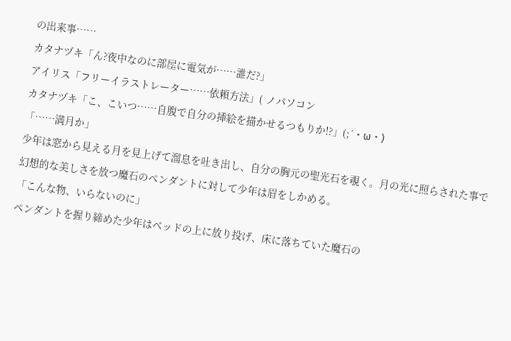の出来事……
カタナヅキ「ん?夜中なのに部屋に電気が……誰だ?」
アイリス「フリーイラストレーター……依頼方法」( ノパソコン
カタナヅキ「こ、こいつ……自腹で自分の挿絵を描かせるつもりか!?」(;´・ω・)
「……満月か」
少年は窓から見える月を見上げて溜息を吐き出し、自分の胸元の聖光石を覗く。月の光に照らされた事で幻想的な美しさを放つ魔石のペンダントに対して少年は眉をしかめる。
「こんな物、いらないのに」
ペンダントを握り締めた少年はベッドの上に放り投げ、床に落ちていた魔石の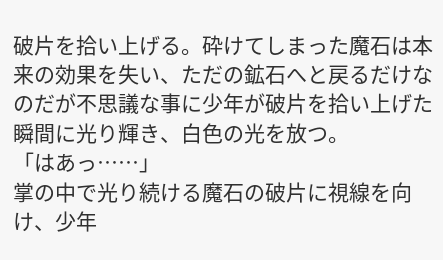破片を拾い上げる。砕けてしまった魔石は本来の効果を失い、ただの鉱石へと戻るだけなのだが不思議な事に少年が破片を拾い上げた瞬間に光り輝き、白色の光を放つ。
「はあっ……」
掌の中で光り続ける魔石の破片に視線を向け、少年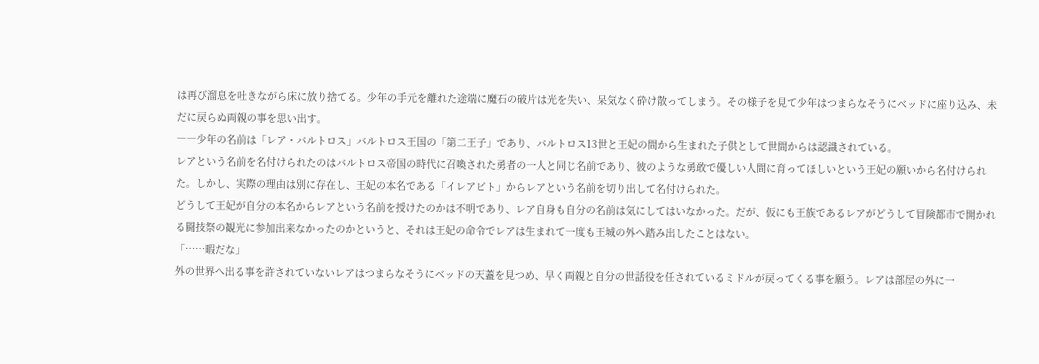は再び溜息を吐きながら床に放り捨てる。少年の手元を離れた途端に魔石の破片は光を失い、呆気なく砕け散ってしまう。その様子を見て少年はつまらなそうにベッドに座り込み、未だに戻らぬ両親の事を思い出す。
――少年の名前は「レア・バルトロス」バルトロス王国の「第二王子」であり、バルトロス13世と王妃の間から生まれた子供として世間からは認識されている。
レアという名前を名付けられたのはバルトロス帝国の時代に召喚された勇者の一人と同じ名前であり、彼のような勇敢で優しい人間に育ってほしいという王妃の願いから名付けられた。しかし、実際の理由は別に存在し、王妃の本名である「イレアビト」からレアという名前を切り出して名付けられた。
どうして王妃が自分の本名からレアという名前を授けたのかは不明であり、レア自身も自分の名前は気にしてはいなかった。だが、仮にも王族であるレアがどうして冒険都市で開かれる闘技祭の観光に参加出来なかったのかというと、それは王妃の命令でレアは生まれて一度も王城の外へ踏み出したことはない。
「……暇だな」
外の世界へ出る事を許されていないレアはつまらなそうにベッドの天蓋を見つめ、早く両親と自分の世話役を任されているミドルが戻ってくる事を願う。レアは部屋の外に一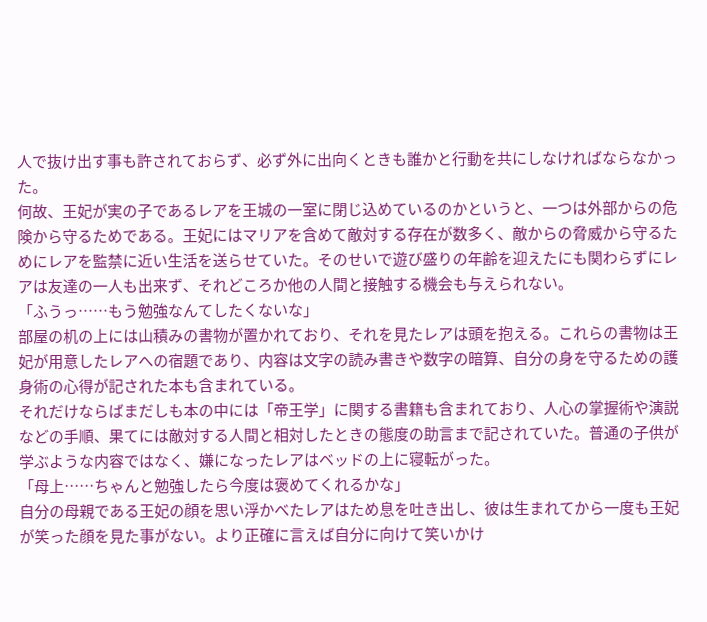人で抜け出す事も許されておらず、必ず外に出向くときも誰かと行動を共にしなければならなかった。
何故、王妃が実の子であるレアを王城の一室に閉じ込めているのかというと、一つは外部からの危険から守るためである。王妃にはマリアを含めて敵対する存在が数多く、敵からの脅威から守るためにレアを監禁に近い生活を送らせていた。そのせいで遊び盛りの年齢を迎えたにも関わらずにレアは友達の一人も出来ず、それどころか他の人間と接触する機会も与えられない。
「ふうっ……もう勉強なんてしたくないな」
部屋の机の上には山積みの書物が置かれており、それを見たレアは頭を抱える。これらの書物は王妃が用意したレアへの宿題であり、内容は文字の読み書きや数字の暗算、自分の身を守るための護身術の心得が記された本も含まれている。
それだけならばまだしも本の中には「帝王学」に関する書籍も含まれており、人心の掌握術や演説などの手順、果てには敵対する人間と相対したときの態度の助言まで記されていた。普通の子供が学ぶような内容ではなく、嫌になったレアはベッドの上に寝転がった。
「母上……ちゃんと勉強したら今度は褒めてくれるかな」
自分の母親である王妃の顔を思い浮かべたレアはため息を吐き出し、彼は生まれてから一度も王妃が笑った顔を見た事がない。より正確に言えば自分に向けて笑いかけ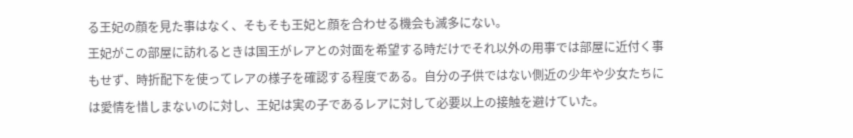る王妃の顔を見た事はなく、そもそも王妃と顔を合わせる機会も滅多にない。
王妃がこの部屋に訪れるときは国王がレアとの対面を希望する時だけでそれ以外の用事では部屋に近付く事もせず、時折配下を使ってレアの様子を確認する程度である。自分の子供ではない側近の少年や少女たちには愛情を惜しまないのに対し、王妃は実の子であるレアに対して必要以上の接触を避けていた。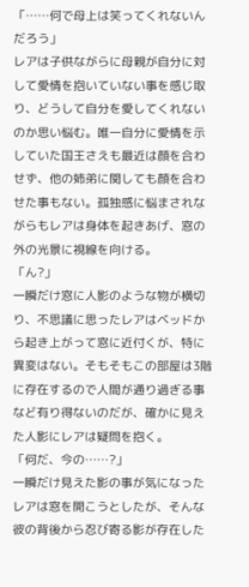「……何で母上は笑ってくれないんだろう」
レアは子供ながらに母親が自分に対して愛情を抱いていない事を感じ取り、どうして自分を愛してくれないのか思い悩む。唯一自分に愛情を示していた国王さえも最近は顔を合わせず、他の姉弟に関しても顔を合わせた事もない。孤独感に悩まされながらもレアは身体を起きあげ、窓の外の光景に視線を向ける。
「ん?」
一瞬だけ窓に人影のような物が横切り、不思議に思ったレアはベッドから起き上がって窓に近付くが、特に異変はない。そもそもこの部屋は3階に存在するので人間が通り過ぎる事など有り得ないのだが、確かに見えた人影にレアは疑問を抱く。
「何だ、今の……?」
一瞬だけ見えた影の事が気になったレアは窓を開こうとしたが、そんな彼の背後から忍び寄る影が存在した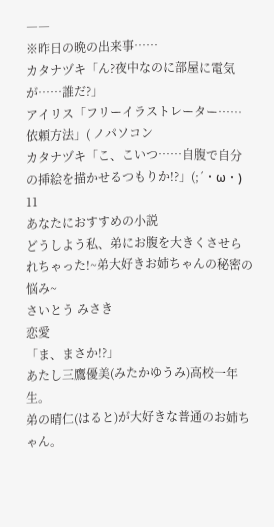――
※昨日の晩の出来事……
カタナヅキ「ん?夜中なのに部屋に電気が……誰だ?」
アイリス「フリーイラストレーター……依頼方法」( ノパソコン
カタナヅキ「こ、こいつ……自腹で自分の挿絵を描かせるつもりか!?」(;´・ω・)
11
あなたにおすすめの小説
どうしよう私、弟にお腹を大きくさせられちゃった!~弟大好きお姉ちゃんの秘密の悩み~
さいとう みさき
恋愛
「ま、まさか!?」
あたし三鷹優美(みたかゆうみ)高校一年生。
弟の晴仁(はると)が大好きな普通のお姉ちゃん。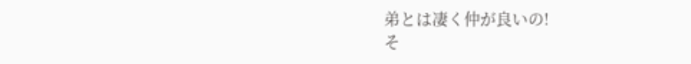弟とは凄く仲が良いの!
そ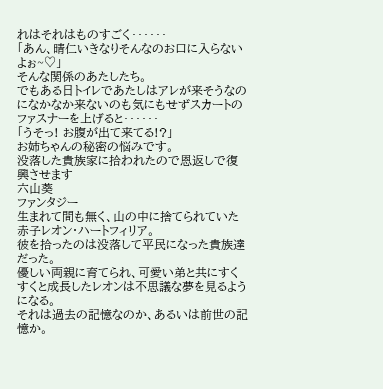れはそれはものすごく‥‥‥
「あん、晴仁いきなりそんなのお口に入らないよぉ~♡」
そんな関係のあたしたち。
でもある日トイレであたしはアレが来そうなのになかなか来ないのも気にもせずスカートのファスナーを上げると‥‥‥
「うそっ! お腹が出て来てる!?」
お姉ちゃんの秘密の悩みです。
没落した貴族家に拾われたので恩返しで復興させます
六山葵
ファンタジー
生まれて間も無く、山の中に捨てられていた赤子レオン・ハートフィリア。
彼を拾ったのは没落して平民になった貴族達だった。
優しい両親に育てられ、可愛い弟と共にすくすくと成長したレオンは不思議な夢を見るようになる。
それは過去の記憶なのか、あるいは前世の記憶か。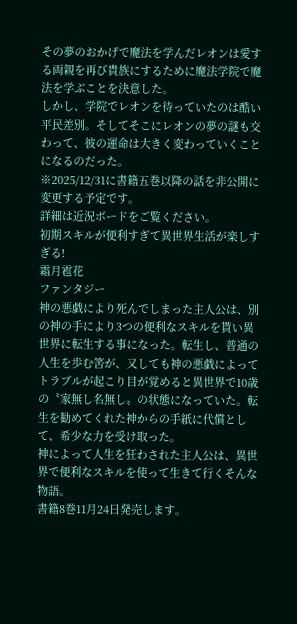その夢のおかげで魔法を学んだレオンは愛する両親を再び貴族にするために魔法学院で魔法を学ぶことを決意した。
しかし、学院でレオンを待っていたのは酷い平民差別。そしてそこにレオンの夢の謎も交わって、彼の運命は大きく変わっていくことになるのだった。
※2025/12/31に書籍五巻以降の話を非公開に変更する予定です。
詳細は近況ボードをご覧ください。
初期スキルが便利すぎて異世界生活が楽しすぎる!
霜月雹花
ファンタジー
神の悪戯により死んでしまった主人公は、別の神の手により3つの便利なスキルを貰い異世界に転生する事になった。転生し、普通の人生を歩む筈が、又しても神の悪戯によってトラブルが起こり目が覚めると異世界で10歳の〝家無し名無し〟の状態になっていた。転生を勧めてくれた神からの手紙に代償として、希少な力を受け取った。
神によって人生を狂わされた主人公は、異世界で便利なスキルを使って生きて行くそんな物語。
書籍8巻11月24日発売します。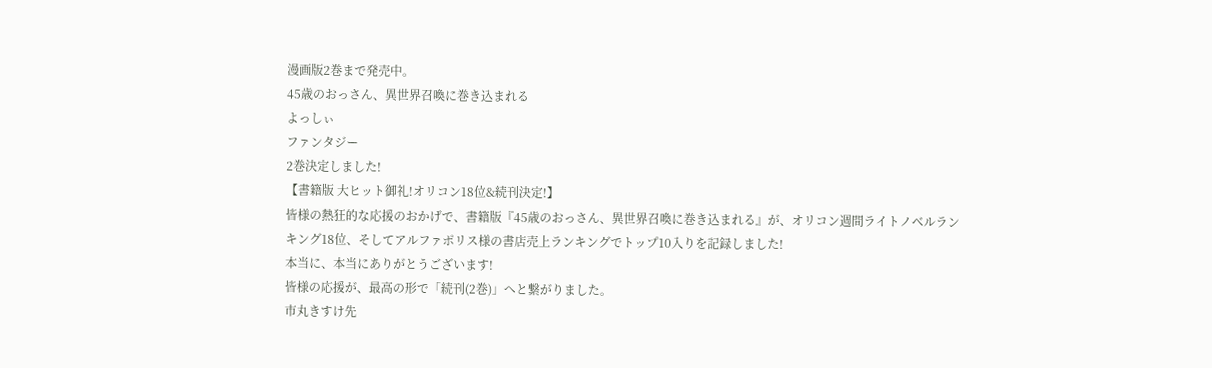漫画版2巻まで発売中。
45歳のおっさん、異世界召喚に巻き込まれる
よっしぃ
ファンタジー
2巻決定しました!
【書籍版 大ヒット御礼!オリコン18位&続刊決定!】
皆様の熱狂的な応援のおかげで、書籍版『45歳のおっさん、異世界召喚に巻き込まれる』が、オリコン週間ライトノベルランキング18位、そしてアルファポリス様の書店売上ランキングでトップ10入りを記録しました!
本当に、本当にありがとうございます!
皆様の応援が、最高の形で「続刊(2巻)」へと繋がりました。
市丸きすけ先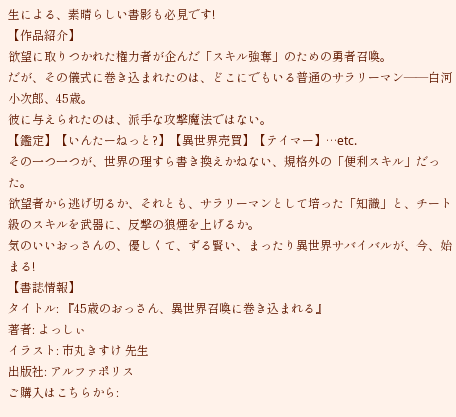生による、素晴らしい書影も必見です!
【作品紹介】
欲望に取りつかれた権力者が企んだ「スキル強奪」のための勇者召喚。
だが、その儀式に巻き込まれたのは、どこにでもいる普通のサラリーマン――白河小次郎、45歳。
彼に与えられたのは、派手な攻撃魔法ではない。
【鑑定】【いんたーねっと?】【異世界売買】【テイマー】…etc.
その一つ一つが、世界の理すら書き換えかねない、規格外の「便利スキル」だった。
欲望者から逃げ切るか、それとも、サラリーマンとして培った「知識」と、チート級のスキルを武器に、反撃の狼煙を上げるか。
気のいいおっさんの、優しくて、ずる賢い、まったり異世界サバイバルが、今、始まる!
【書誌情報】
タイトル: 『45歳のおっさん、異世界召喚に巻き込まれる』
著者: よっしぃ
イラスト: 市丸きすけ 先生
出版社: アルファポリス
ご購入はこちらから: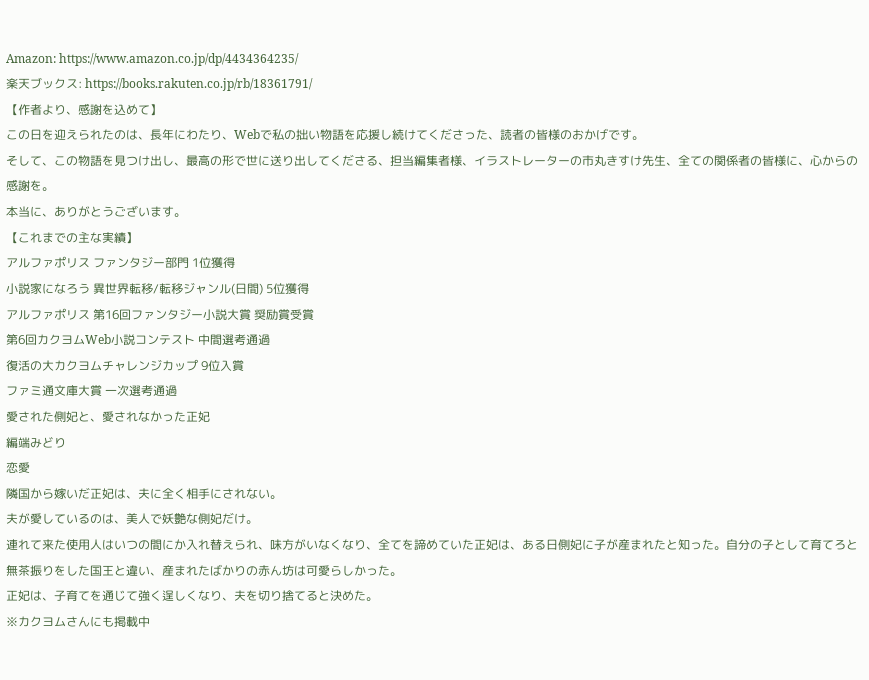Amazon: https://www.amazon.co.jp/dp/4434364235/
楽天ブックス: https://books.rakuten.co.jp/rb/18361791/
【作者より、感謝を込めて】
この日を迎えられたのは、長年にわたり、Webで私の拙い物語を応援し続けてくださった、読者の皆様のおかげです。
そして、この物語を見つけ出し、最高の形で世に送り出してくださる、担当編集者様、イラストレーターの市丸きすけ先生、全ての関係者の皆様に、心からの感謝を。
本当に、ありがとうございます。
【これまでの主な実績】
アルファポリス ファンタジー部門 1位獲得
小説家になろう 異世界転移/転移ジャンル(日間) 5位獲得
アルファポリス 第16回ファンタジー小説大賞 奨励賞受賞
第6回カクヨムWeb小説コンテスト 中間選考通過
復活の大カクヨムチャレンジカップ 9位入賞
ファミ通文庫大賞 一次選考通過
愛された側妃と、愛されなかった正妃
編端みどり
恋愛
隣国から嫁いだ正妃は、夫に全く相手にされない。
夫が愛しているのは、美人で妖艶な側妃だけ。
連れて来た使用人はいつの間にか入れ替えられ、味方がいなくなり、全てを諦めていた正妃は、ある日側妃に子が産まれたと知った。自分の子として育てろと無茶振りをした国王と違い、産まれたばかりの赤ん坊は可愛らしかった。
正妃は、子育てを通じて強く逞しくなり、夫を切り捨てると決めた。
※カクヨムさんにも掲載中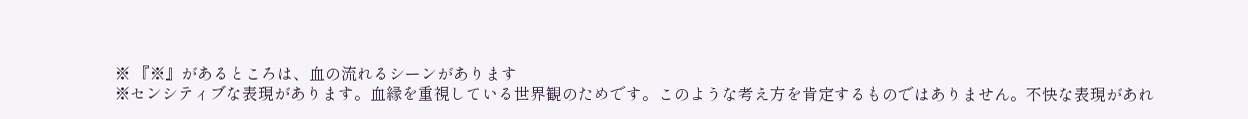※ 『※』があるところは、血の流れるシーンがあります
※センシティブな表現があります。血縁を重視している世界観のためです。このような考え方を肯定するものではありません。不快な表現があれ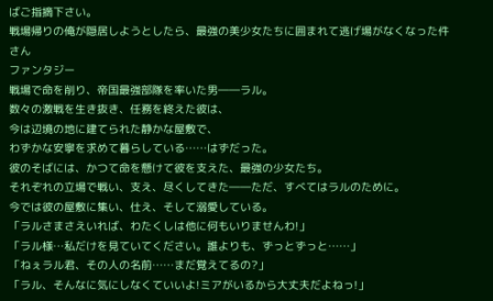ばご指摘下さい。
戦場帰りの俺が隠居しようとしたら、最強の美少女たちに囲まれて逃げ場がなくなった件
さん
ファンタジー
戦場で命を削り、帝国最強部隊を率いた男――ラル。
数々の激戦を生き抜き、任務を終えた彼は、
今は辺境の地に建てられた静かな屋敷で、
わずかな安寧を求めて暮らしている……はずだった。
彼のそばには、かつて命を懸けて彼を支えた、最強の少女たち。
それぞれの立場で戦い、支え、尽くしてきた――ただ、すべてはラルのために。
今では彼の屋敷に集い、仕え、そして溺愛している。
「ラルさまさえいれば、わたくしは他に何もいりませんわ!」
「ラル様…私だけを見ていてください。誰よりも、ずっとずっと……」
「ねぇラル君、その人の名前……まだ覚えてるの?」
「ラル、そんなに気にしなくていいよ!ミアがいるから大丈夫だよねっ!」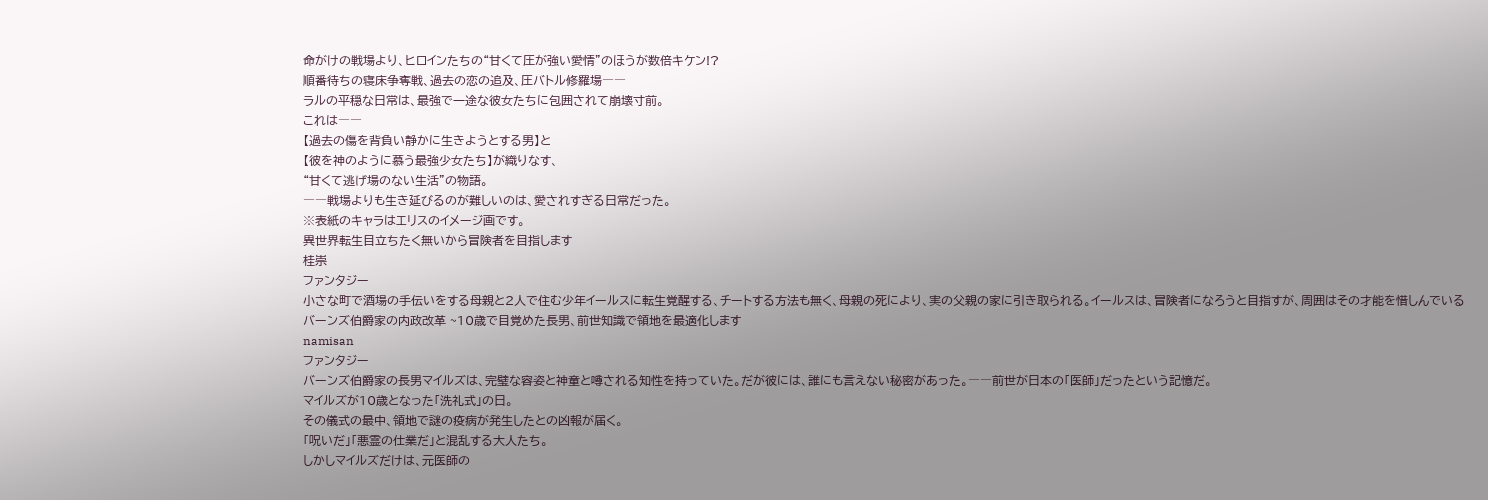命がけの戦場より、ヒロインたちの“甘くて圧が強い愛情”のほうが数倍キケン!?
順番待ちの寝床争奪戦、過去の恋の追及、圧バトル修羅場――
ラルの平穏な日常は、最強で一途な彼女たちに包囲されて崩壊寸前。
これは――
【過去の傷を背負い静かに生きようとする男】と
【彼を神のように慕う最強少女たち】が織りなす、
“甘くて逃げ場のない生活”の物語。
――戦場よりも生き延びるのが難しいのは、愛されすぎる日常だった。
※表紙のキャラはエリスのイメージ画です。
異世界転生目立ちたく無いから冒険者を目指します
桂崇
ファンタジー
小さな町で酒場の手伝いをする母親と2人で住む少年イールスに転生覚醒する、チートする方法も無く、母親の死により、実の父親の家に引き取られる。イールスは、冒険者になろうと目指すが、周囲はその才能を惜しんでいる
バーンズ伯爵家の内政改革 ~10歳で目覚めた長男、前世知識で領地を最適化します
namisan
ファンタジー
バーンズ伯爵家の長男マイルズは、完璧な容姿と神童と噂される知性を持っていた。だが彼には、誰にも言えない秘密があった。――前世が日本の「医師」だったという記憶だ。
マイルズが10歳となった「洗礼式」の日。
その儀式の最中、領地で謎の疫病が発生したとの凶報が届く。
「呪いだ」「悪霊の仕業だ」と混乱する大人たち。
しかしマイルズだけは、元医師の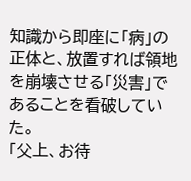知識から即座に「病」の正体と、放置すれば領地を崩壊させる「災害」であることを看破していた。
「父上、お待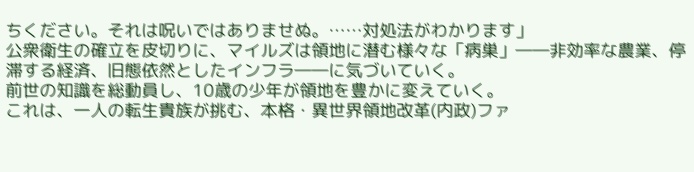ちください。それは呪いではありませぬ。……対処法がわかります」
公衆衛生の確立を皮切りに、マイルズは領地に潜む様々な「病巣」――非効率な農業、停滞する経済、旧態依然としたインフラ――に気づいていく。
前世の知識を総動員し、10歳の少年が領地を豊かに変えていく。
これは、一人の転生貴族が挑む、本格・異世界領地改革(内政)ファ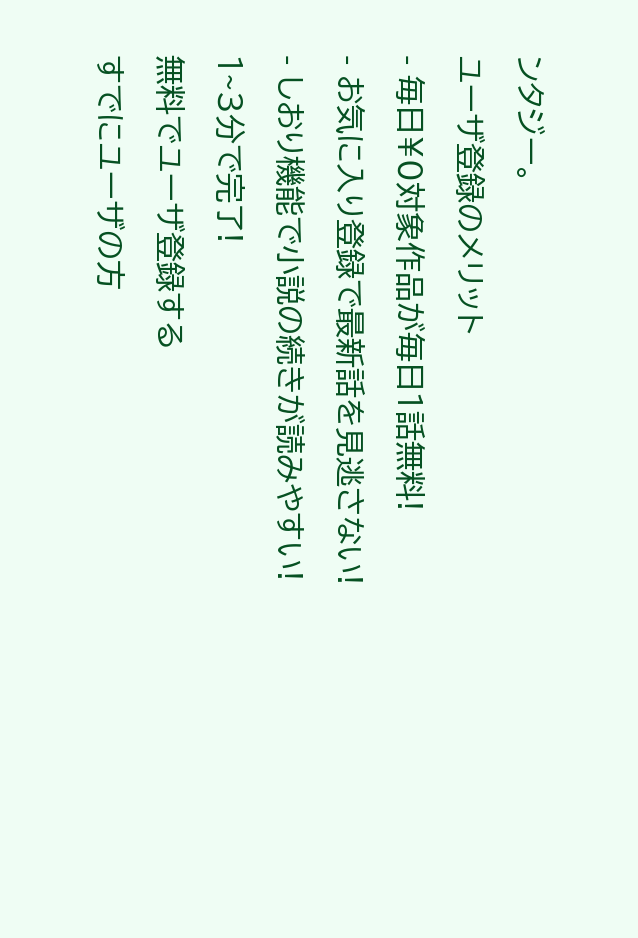ンタジー。
ユーザ登録のメリット
- 毎日¥0対象作品が毎日1話無料!
- お気に入り登録で最新話を見逃さない!
- しおり機能で小説の続きが読みやすい!
1~3分で完了!
無料でユーザ登録する
すでにユーザの方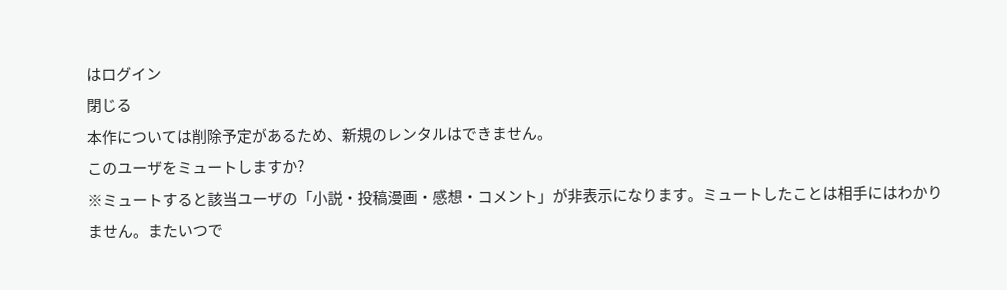はログイン
閉じる
本作については削除予定があるため、新規のレンタルはできません。
このユーザをミュートしますか?
※ミュートすると該当ユーザの「小説・投稿漫画・感想・コメント」が非表示になります。ミュートしたことは相手にはわかりません。またいつで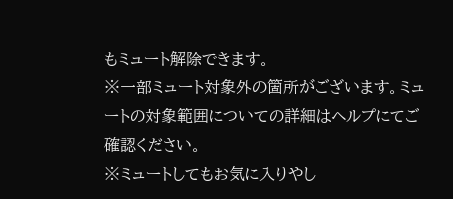もミュート解除できます。
※一部ミュート対象外の箇所がございます。ミュートの対象範囲についての詳細はヘルプにてご確認ください。
※ミュートしてもお気に入りやし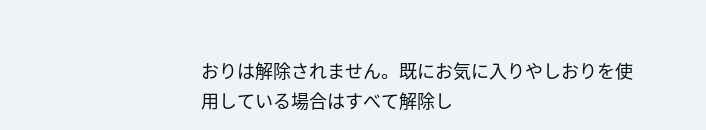おりは解除されません。既にお気に入りやしおりを使用している場合はすべて解除し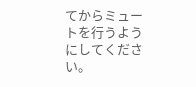てからミュートを行うようにしてください。